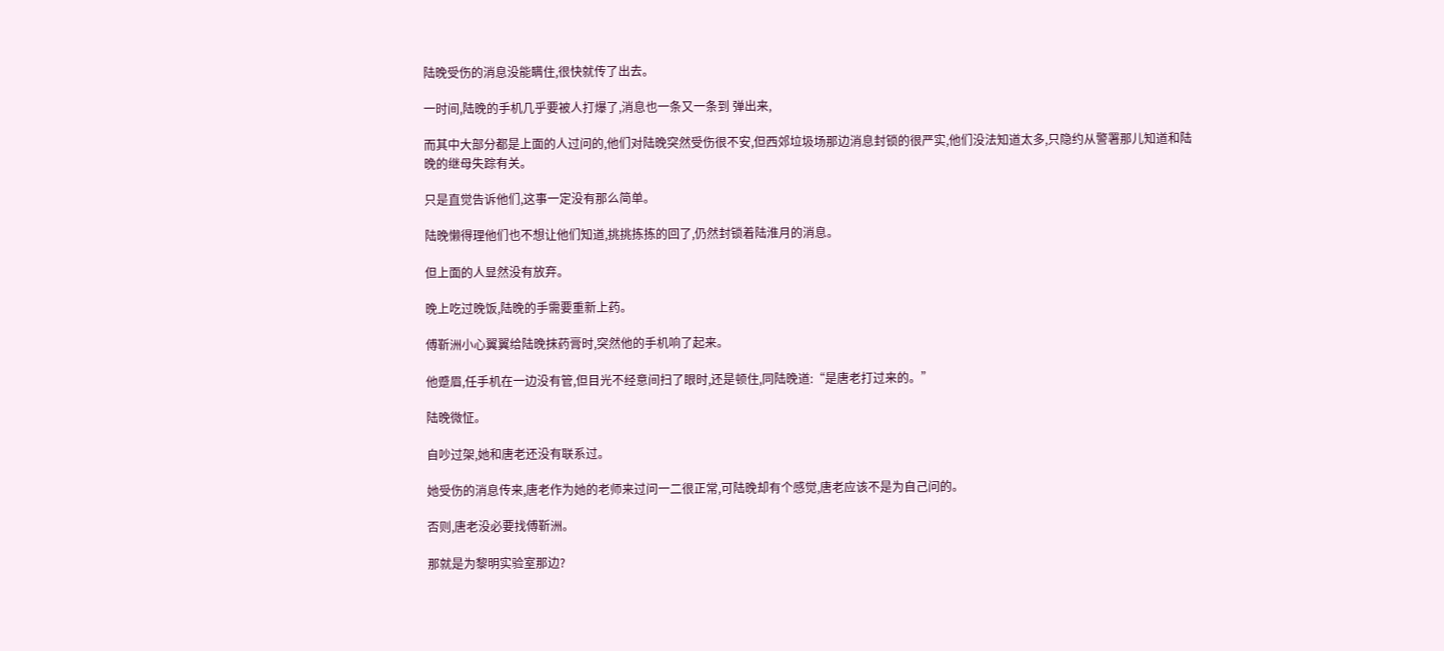陆晚受伤的消息没能瞒住,很快就传了出去。

一时间,陆晚的手机几乎要被人打爆了,消息也一条又一条到 弹出来,

而其中大部分都是上面的人过问的,他们对陆晚突然受伤很不安,但西郊垃圾场那边消息封锁的很严实,他们没法知道太多,只隐约从警署那儿知道和陆晚的继母失踪有关。

只是直觉告诉他们,这事一定没有那么简单。

陆晚懒得理他们也不想让他们知道,挑挑拣拣的回了,仍然封锁着陆淮月的消息。

但上面的人显然没有放弃。

晚上吃过晚饭,陆晚的手需要重新上药。

傅靳洲小心翼翼给陆晚抹药膏时,突然他的手机响了起来。

他蹙眉,任手机在一边没有管,但目光不经意间扫了眼时,还是顿住,同陆晚道:“是唐老打过来的。”

陆晚微怔。

自吵过架,她和唐老还没有联系过。

她受伤的消息传来,唐老作为她的老师来过问一二很正常,可陆晚却有个感觉,唐老应该不是为自己问的。

否则,唐老没必要找傅靳洲。

那就是为黎明实验室那边?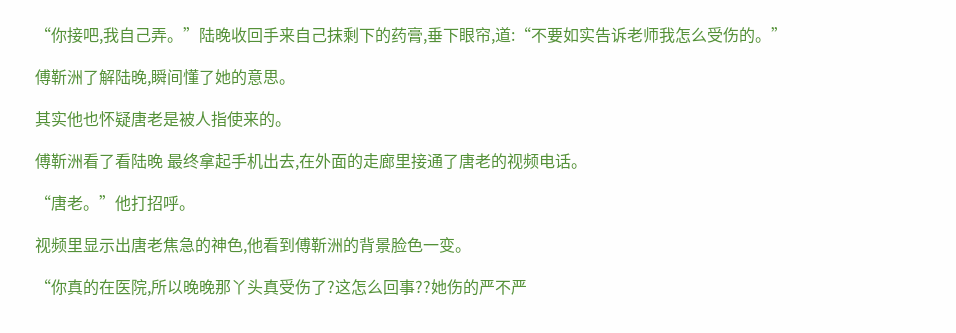“你接吧,我自己弄。”陆晚收回手来自己抹剩下的药膏,垂下眼帘,道:“不要如实告诉老师我怎么受伤的。”

傅靳洲了解陆晚,瞬间懂了她的意思。

其实他也怀疑唐老是被人指使来的。

傅靳洲看了看陆晚 最终拿起手机出去,在外面的走廊里接通了唐老的视频电话。

“唐老。”他打招呼。

视频里显示出唐老焦急的神色,他看到傅靳洲的背景脸色一变。

“你真的在医院,所以晚晚那丫头真受伤了?这怎么回事??她伤的严不严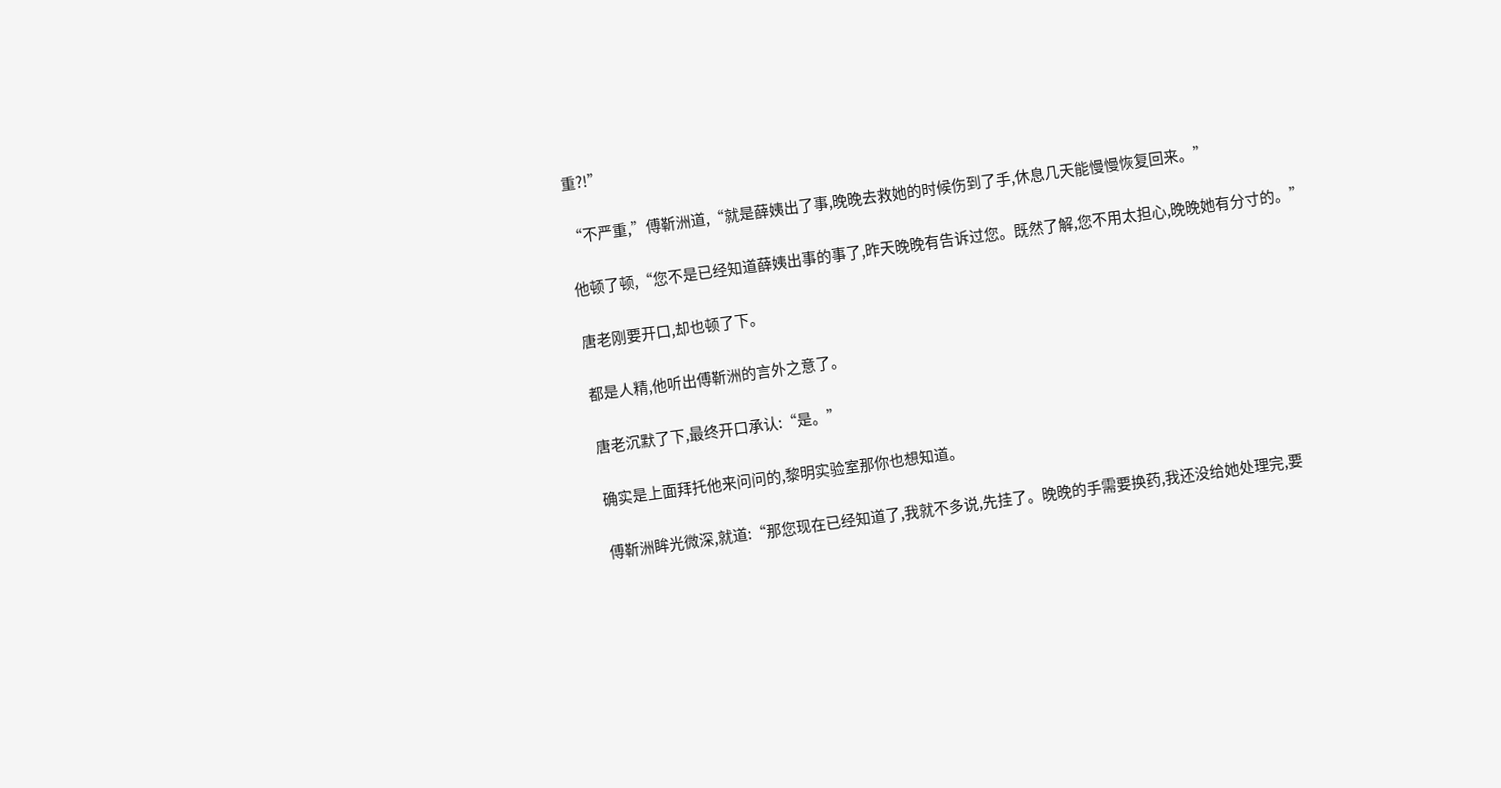重?!”

“不严重,”傅靳洲道,“就是薛姨出了事,晚晚去救她的时候伤到了手,休息几天能慢慢恢复回来。”

他顿了顿,“您不是已经知道薛姨出事的事了,昨天晚晚有告诉过您。既然了解,您不用太担心,晚晚她有分寸的。”

唐老刚要开口,却也顿了下。

都是人精,他听出傅靳洲的言外之意了。

唐老沉默了下,最终开口承认:“是。”

确实是上面拜托他来问问的,黎明实验室那你也想知道。

傅靳洲眸光微深,就道:“那您现在已经知道了,我就不多说,先挂了。晚晚的手需要换药,我还没给她处理完,要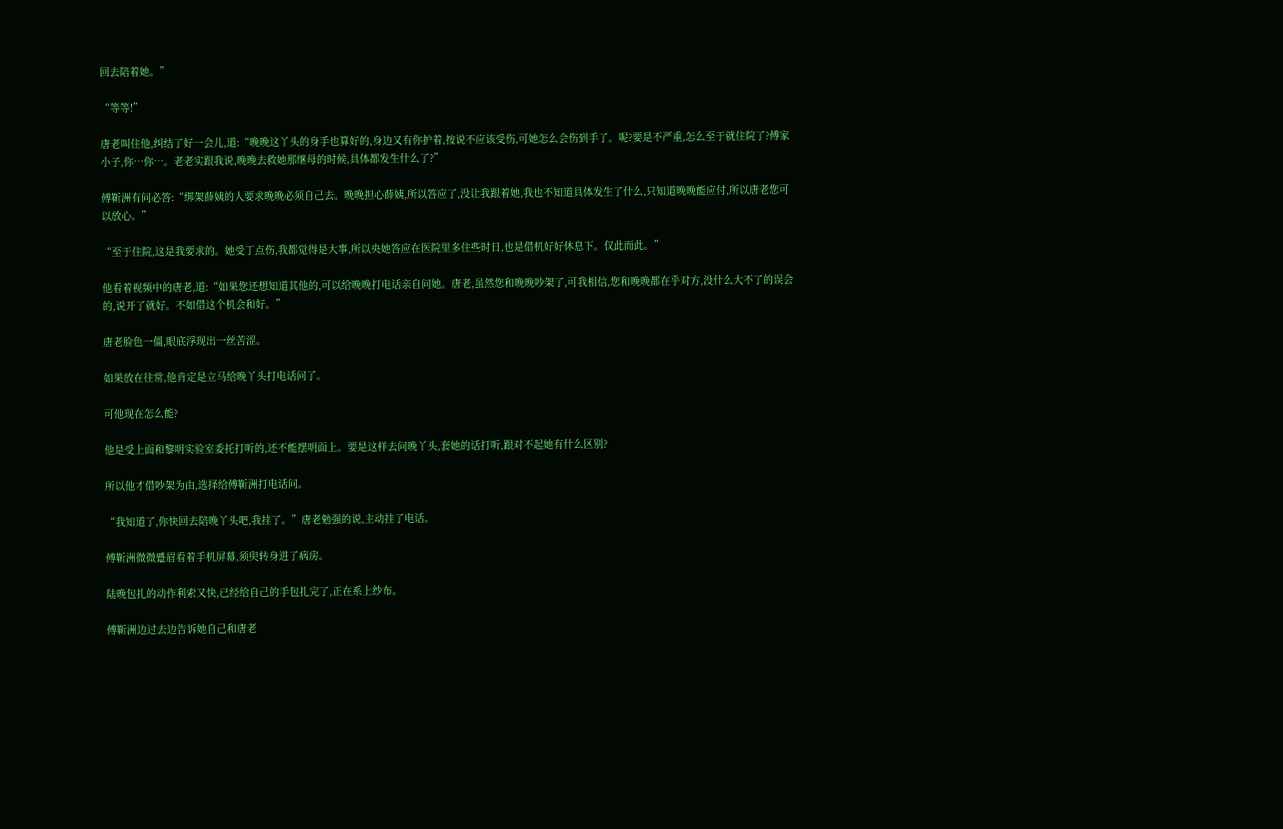回去陪着她。”

“等等!”

唐老叫住他,纠结了好一会儿,道:“晚晚这丫头的身手也算好的,身边又有你护着,按说不应该受伤,可她怎么会伤到手了。呢?要是不严重,怎么至于就住院了?傅家小子,你…你…。老老实跟我说,晚晚去救她那继母的时候,具体都发生什么了?”

傅靳洲有问必答:“绑架薛姨的人要求晚晚必须自己去。晚晚担心薛姨,所以答应了,没让我跟着她,我也不知道具体发生了什么,只知道晚晚能应付,所以唐老您可以放心。”

“至于住院,这是我要求的。她受丁点伤,我都觉得是大事,所以央她答应在医院里多住些时日,也是借机好好休息下。仅此而此。”

他看着视频中的唐老,道:“如果您还想知道其他的,可以给晚晚打电话亲自问她。唐老,虽然您和晚晚吵架了,可我相信,您和晚晚都在乎对方,没什么大不了的误会的,说开了就好。不如借这个机会和好。”

唐老脸色一僵,眼底浮现出一丝苦涩。

如果放在往常,他肯定是立马给晚丫头打电话问了。

可他现在怎么能?

他是受上面和黎明实验室委托打听的,还不能摆明面上。要是这样去问晚丫头,套她的话打听,跟对不起她有什么区别?

所以他才借吵架为由,选择给傅靳洲打电话问。

“我知道了,你快回去陪晚丫头吧,我挂了。”唐老勉强的说,主动挂了电话。

傅靳洲微微蹙眉看着手机屏幕,须臾转身进了病房。

陆晚包扎的动作利索又快,已经给自己的手包扎完了,正在系上纱布。

傅靳洲边过去边告诉她自己和唐老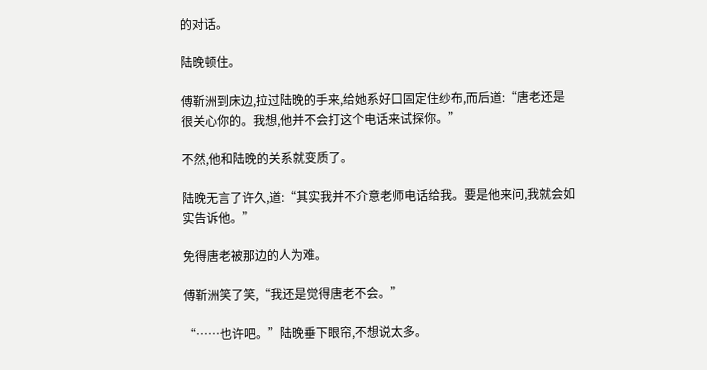的对话。

陆晚顿住。

傅靳洲到床边,拉过陆晚的手来,给她系好口固定住纱布,而后道:“唐老还是很关心你的。我想,他并不会打这个电话来试探你。”

不然,他和陆晚的关系就变质了。

陆晚无言了许久,道:“其实我并不介意老师电话给我。要是他来问,我就会如实告诉他。”

免得唐老被那边的人为难。

傅靳洲笑了笑,“我还是觉得唐老不会。”

“……也许吧。”陆晚垂下眼帘,不想说太多。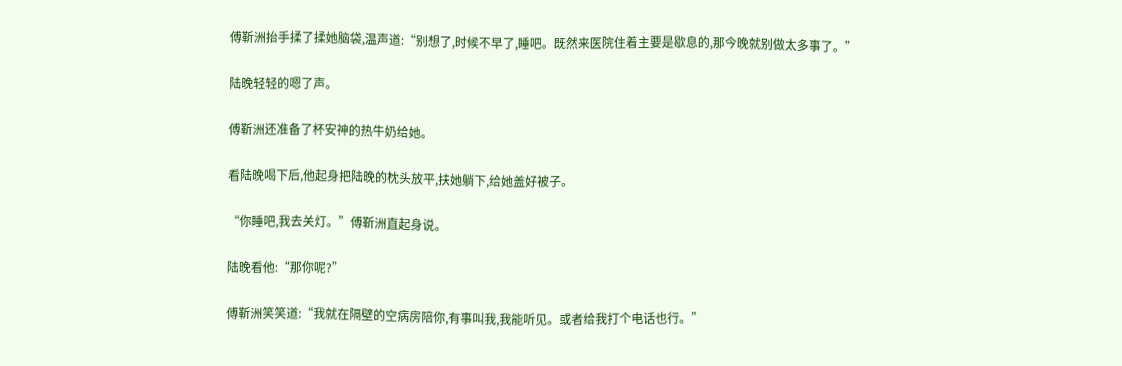傅靳洲抬手揉了揉她脑袋,温声道:“别想了,时候不早了,睡吧。既然来医院住着主要是歇息的,那今晚就别做太多事了。”

陆晚轻轻的嗯了声。

傅靳洲还准备了杯安神的热牛奶给她。

看陆晚喝下后,他起身把陆晚的枕头放平,扶她躺下,给她盖好被子。

“你睡吧,我去关灯。”傅靳洲直起身说。

陆晚看他:“那你呢?”

傅靳洲笑笑道:“我就在隔壁的空病房陪你,有事叫我,我能听见。或者给我打个电话也行。”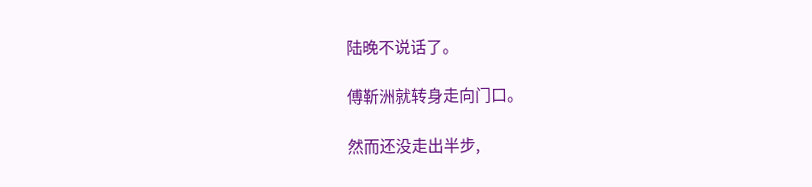陆晚不说话了。

傅靳洲就转身走向门口。

然而还没走出半步,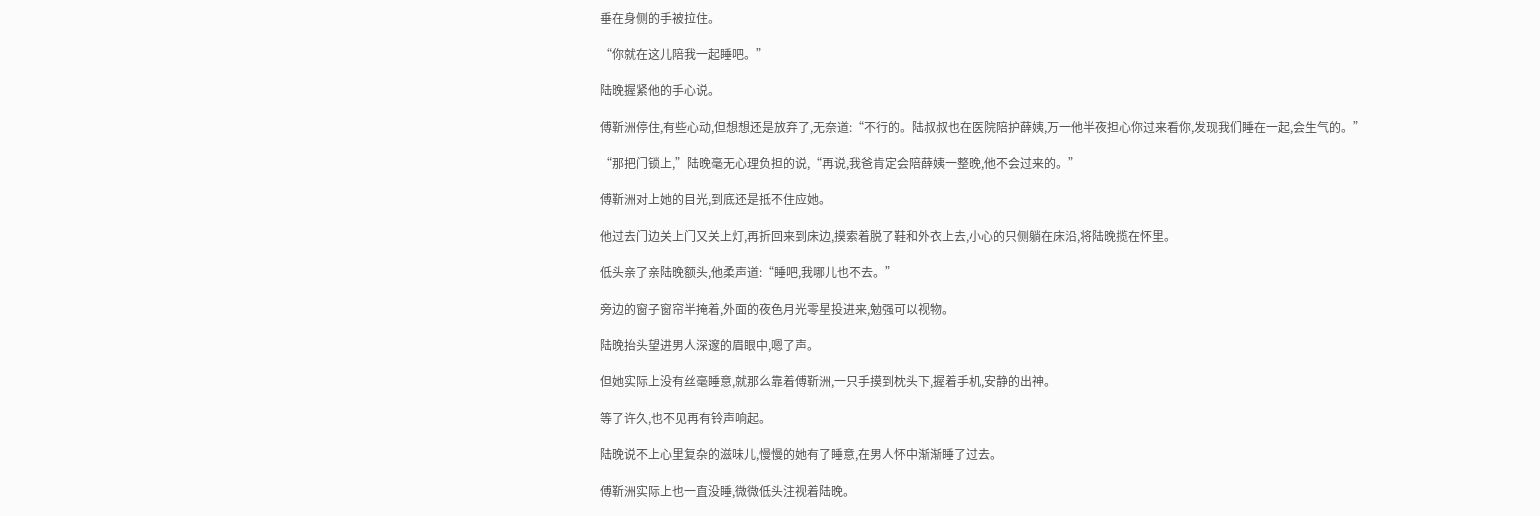垂在身侧的手被拉住。

“你就在这儿陪我一起睡吧。”

陆晚握紧他的手心说。

傅靳洲停住,有些心动,但想想还是放弃了,无奈道:“不行的。陆叔叔也在医院陪护薛姨,万一他半夜担心你过来看你,发现我们睡在一起,会生气的。”

“那把门锁上,”陆晚毫无心理负担的说,“再说,我爸肯定会陪薛姨一整晚,他不会过来的。”

傅靳洲对上她的目光,到底还是抵不住应她。

他过去门边关上门又关上灯,再折回来到床边,摸索着脱了鞋和外衣上去,小心的只侧躺在床沿,将陆晚揽在怀里。

低头亲了亲陆晚额头,他柔声道:“睡吧,我哪儿也不去。”

旁边的窗子窗帘半掩着,外面的夜色月光零星投进来,勉强可以视物。

陆晚抬头望进男人深邃的眉眼中,嗯了声。

但她实际上没有丝毫睡意,就那么靠着傅靳洲,一只手摸到枕头下,握着手机,安静的出神。

等了许久,也不见再有铃声响起。

陆晚说不上心里复杂的滋味儿,慢慢的她有了睡意,在男人怀中渐渐睡了过去。

傅靳洲实际上也一直没睡,微微低头注视着陆晚。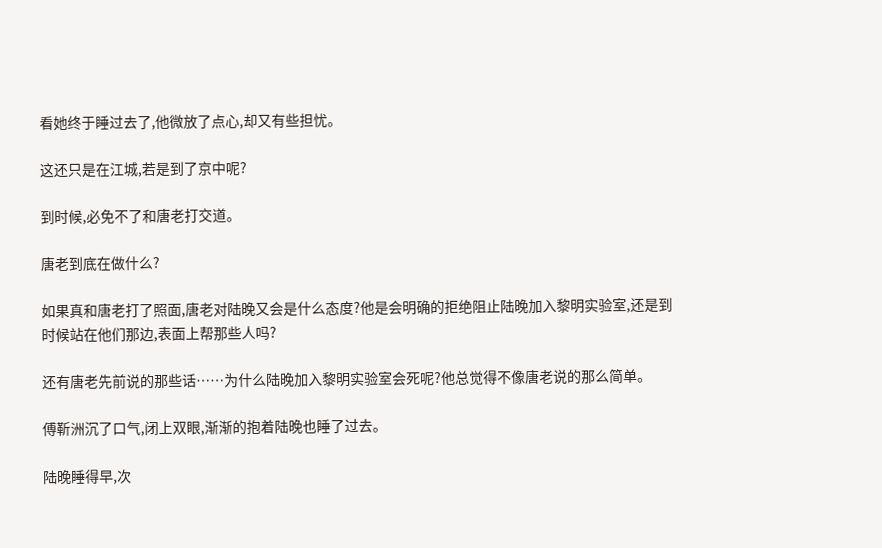看她终于睡过去了,他微放了点心,却又有些担忧。

这还只是在江城,若是到了京中呢?

到时候,必免不了和唐老打交道。

唐老到底在做什么?

如果真和唐老打了照面,唐老对陆晚又会是什么态度?他是会明确的拒绝阻止陆晚加入黎明实验室,还是到时候站在他们那边,表面上帮那些人吗?

还有唐老先前说的那些话……为什么陆晚加入黎明实验室会死呢?他总觉得不像唐老说的那么简单。

傅靳洲沉了口气,闭上双眼,渐渐的抱着陆晚也睡了过去。

陆晚睡得早,次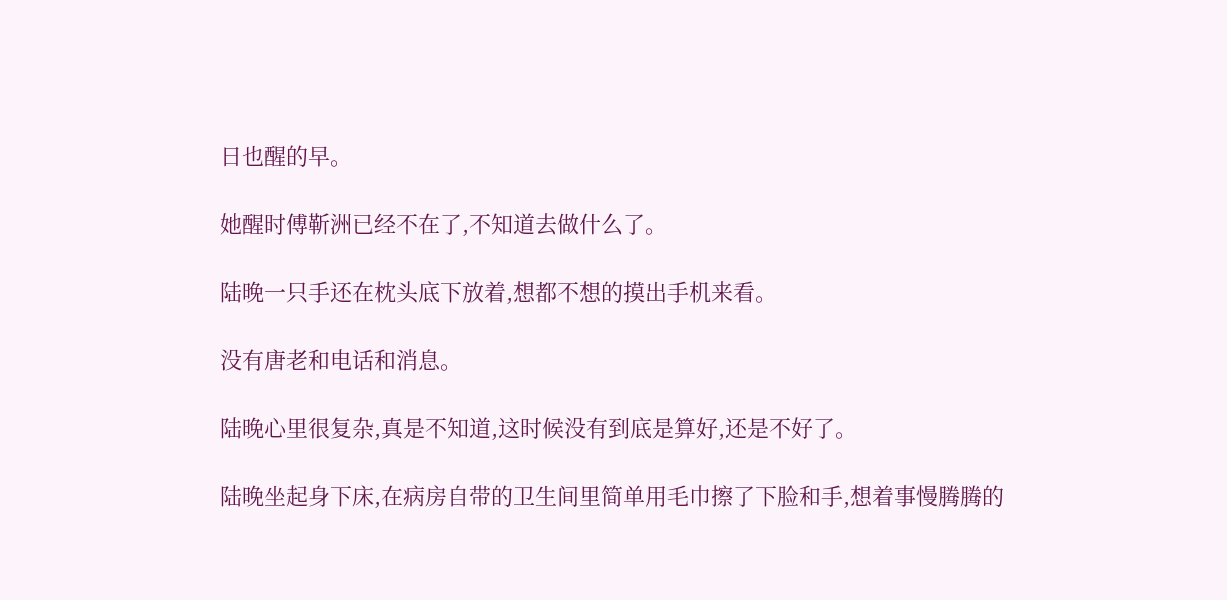日也醒的早。

她醒时傅靳洲已经不在了,不知道去做什么了。

陆晚一只手还在枕头底下放着,想都不想的摸出手机来看。

没有唐老和电话和消息。

陆晚心里很复杂,真是不知道,这时候没有到底是算好,还是不好了。

陆晚坐起身下床,在病房自带的卫生间里简单用毛巾擦了下脸和手,想着事慢腾腾的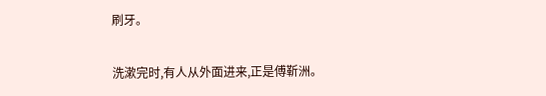刷牙。

洗漱完时,有人从外面进来,正是傅靳洲。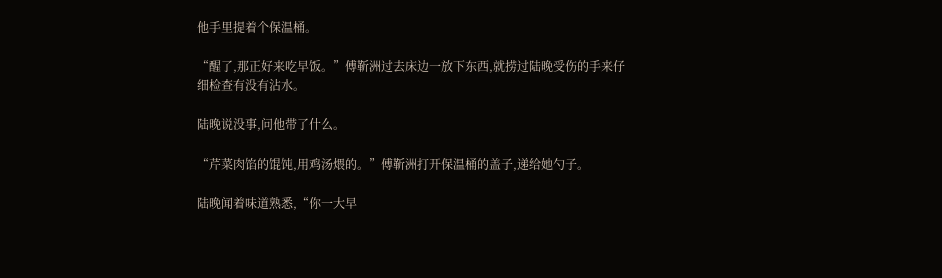他手里提着个保温桶。

“醒了,那正好来吃早饭。”傅靳洲过去床边一放下东西,就捞过陆晚受伤的手来仔细检查有没有沾水。

陆晚说没事,问他带了什么。

“芹菜肉馅的馄饨,用鸡汤煨的。”傅靳洲打开保温桶的盖子,递给她勺子。

陆晚闻着味道熟悉,“你一大早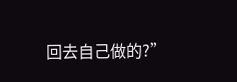回去自己做的?”